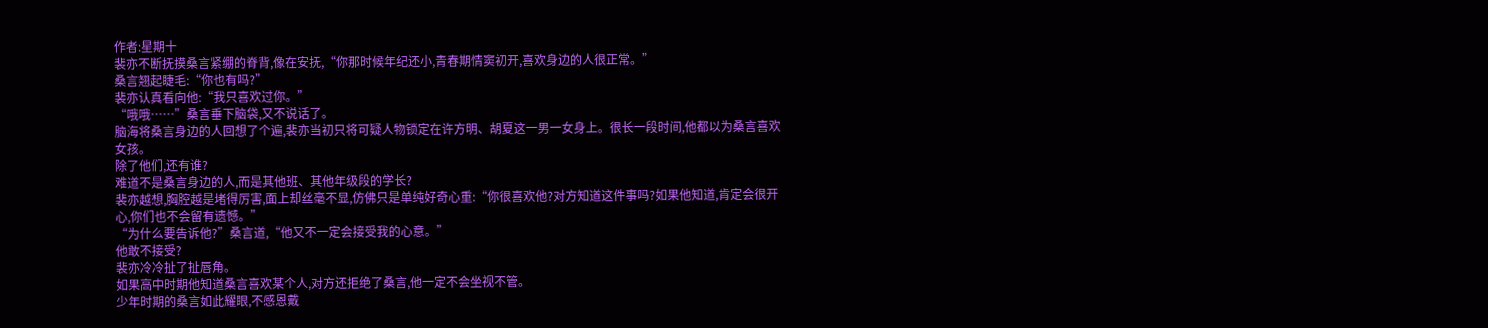作者:星期十
裴亦不断抚摸桑言紧绷的脊背,像在安抚,“你那时候年纪还小,青春期情窦初开,喜欢身边的人很正常。”
桑言翘起睫毛:“你也有吗?”
裴亦认真看向他:“我只喜欢过你。”
“哦哦……”桑言垂下脑袋,又不说话了。
脑海将桑言身边的人回想了个遍,裴亦当初只将可疑人物锁定在许方明、胡夏这一男一女身上。很长一段时间,他都以为桑言喜欢女孩。
除了他们,还有谁?
难道不是桑言身边的人,而是其他班、其他年级段的学长?
裴亦越想,胸腔越是堵得厉害,面上却丝毫不显,仿佛只是单纯好奇心重:“你很喜欢他?对方知道这件事吗?如果他知道,肯定会很开心,你们也不会留有遗憾。”
“为什么要告诉他?”桑言道,“他又不一定会接受我的心意。”
他敢不接受?
裴亦冷冷扯了扯唇角。
如果高中时期他知道桑言喜欢某个人,对方还拒绝了桑言,他一定不会坐视不管。
少年时期的桑言如此耀眼,不感恩戴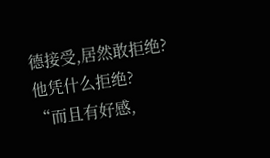德接受,居然敢拒绝?
他凭什么拒绝?
“而且有好感,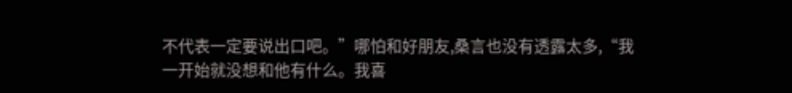不代表一定要说出口吧。”哪怕和好朋友,桑言也没有透露太多,“我一开始就没想和他有什么。我喜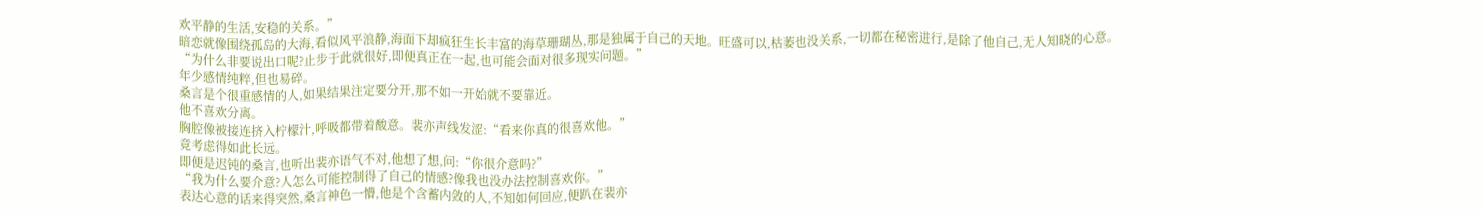欢平静的生活,安稳的关系。”
暗恋就像围绕孤岛的大海,看似风平浪静,海面下却疯狂生长丰富的海草珊瑚丛,那是独属于自己的天地。旺盛可以,枯萎也没关系,一切都在秘密进行,是除了他自己,无人知晓的心意。
“为什么非要说出口呢?止步于此就很好,即便真正在一起,也可能会面对很多现实问题。”
年少感情纯粹,但也易碎。
桑言是个很重感情的人,如果结果注定要分开,那不如一开始就不要靠近。
他不喜欢分离。
胸腔像被接连挤入柠檬汁,呼吸都带着酸意。裴亦声线发涩:“看来你真的很喜欢他。”
竟考虑得如此长远。
即便是迟钝的桑言,也听出裴亦语气不对,他想了想,问:“你很介意吗?”
“我为什么要介意?人怎么可能控制得了自己的情感?像我也没办法控制喜欢你。”
表达心意的话来得突然,桑言神色一懵,他是个含蓄内敛的人,不知如何回应,便趴在裴亦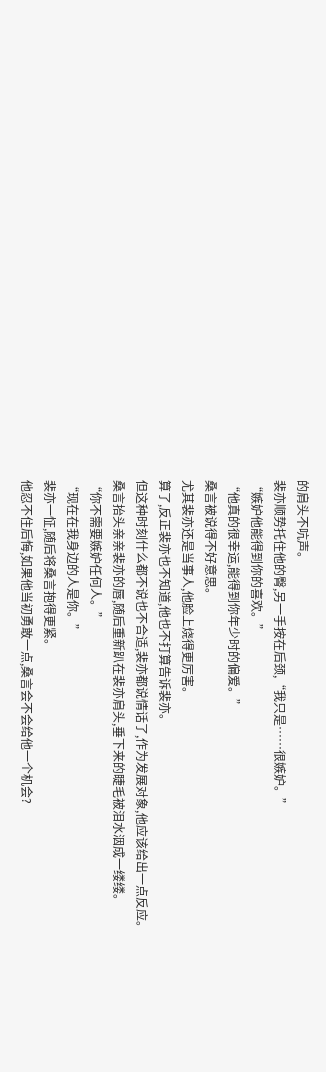的肩头不吭声。
裴亦顺势托住他的臀,另一手按在后颈,“我只是……很嫉妒。”
“嫉妒他能得到你的喜欢。”
“他真的很幸运,能得到你年少时的偏爱。”
桑言被说得不好意思。
尤其裴亦还是当事人,他脸上烧得更厉害。
算了,反正裴亦也不知道,他也不打算告诉裴亦。
但这种时刻什么都不说也不合适,裴亦都说情话了,作为发展对象,他应该给出一点反应。
桑言抬头亲亲裴亦的唇,随后重新趴在裴亦肩头,垂下来的睫毛被泪水洇成一缕缕。
“你不需要嫉妒任何人。”
“现在在我身边的人是你。”
裴亦一怔,随后将桑言抱得更紧。
他忍不住后悔,如果他当初勇敢一点,桑言会不会给他一个机会?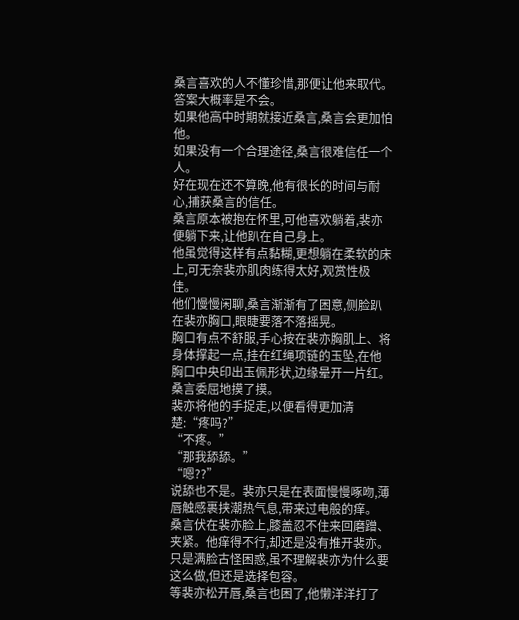桑言喜欢的人不懂珍惜,那便让他来取代。
答案大概率是不会。
如果他高中时期就接近桑言,桑言会更加怕他。
如果没有一个合理途径,桑言很难信任一个人。
好在现在还不算晚,他有很长的时间与耐心,捕获桑言的信任。
桑言原本被抱在怀里,可他喜欢躺着,裴亦便躺下来,让他趴在自己身上。
他虽觉得这样有点黏糊,更想躺在柔软的床上,可无奈裴亦肌肉练得太好,观赏性极佳。
他们慢慢闲聊,桑言渐渐有了困意,侧脸趴在裴亦胸口,眼睫要落不落摇晃。
胸口有点不舒服,手心按在裴亦胸肌上、将身体撑起一点,挂在红绳项链的玉坠,在他胸口中央印出玉佩形状,边缘晕开一片红。
桑言委屈地摸了摸。
裴亦将他的手捉走,以便看得更加清楚:“疼吗?”
“不疼。”
“那我舔舔。”
“嗯??”
说舔也不是。裴亦只是在表面慢慢啄吻,薄唇触感裹挟潮热气息,带来过电般的痒。
桑言伏在裴亦脸上,膝盖忍不住来回磨蹭、夹紧。他痒得不行,却还是没有推开裴亦。
只是满脸古怪困惑,虽不理解裴亦为什么要这么做,但还是选择包容。
等裴亦松开唇,桑言也困了,他懒洋洋打了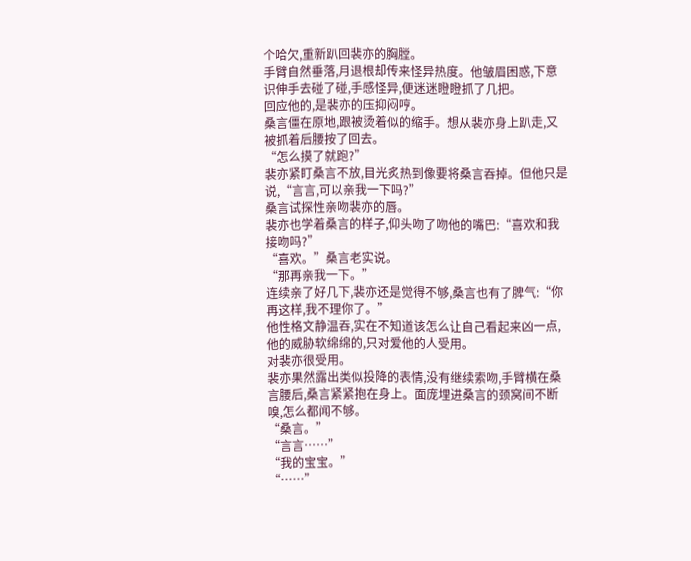个哈欠,重新趴回裴亦的胸膛。
手臂自然垂落,月退根却传来怪异热度。他皱眉困惑,下意识伸手去碰了碰,手感怪异,便迷迷瞪瞪抓了几把。
回应他的,是裴亦的压抑闷哼。
桑言僵在原地,跟被烫着似的缩手。想从裴亦身上趴走,又被抓着后腰按了回去。
“怎么摸了就跑?”
裴亦紧盯桑言不放,目光炙热到像要将桑言吞掉。但他只是说,“言言,可以亲我一下吗?”
桑言试探性亲吻裴亦的唇。
裴亦也学着桑言的样子,仰头吻了吻他的嘴巴:“喜欢和我接吻吗?”
“喜欢。”桑言老实说。
“那再亲我一下。”
连续亲了好几下,裴亦还是觉得不够,桑言也有了脾气:“你再这样,我不理你了。”
他性格文静温吞,实在不知道该怎么让自己看起来凶一点,他的威胁软绵绵的,只对爱他的人受用。
对裴亦很受用。
裴亦果然露出类似投降的表情,没有继续索吻,手臂横在桑言腰后,桑言紧紧抱在身上。面庞埋进桑言的颈窝间不断嗅,怎么都闻不够。
“桑言。”
“言言……”
“我的宝宝。”
“……”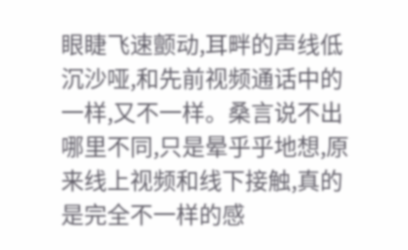眼睫飞速颤动,耳畔的声线低沉沙哑,和先前视频通话中的一样,又不一样。桑言说不出哪里不同,只是晕乎乎地想,原来线上视频和线下接触,真的是完全不一样的感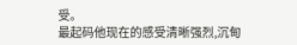受。
最起码他现在的感受清晰强烈,沉甸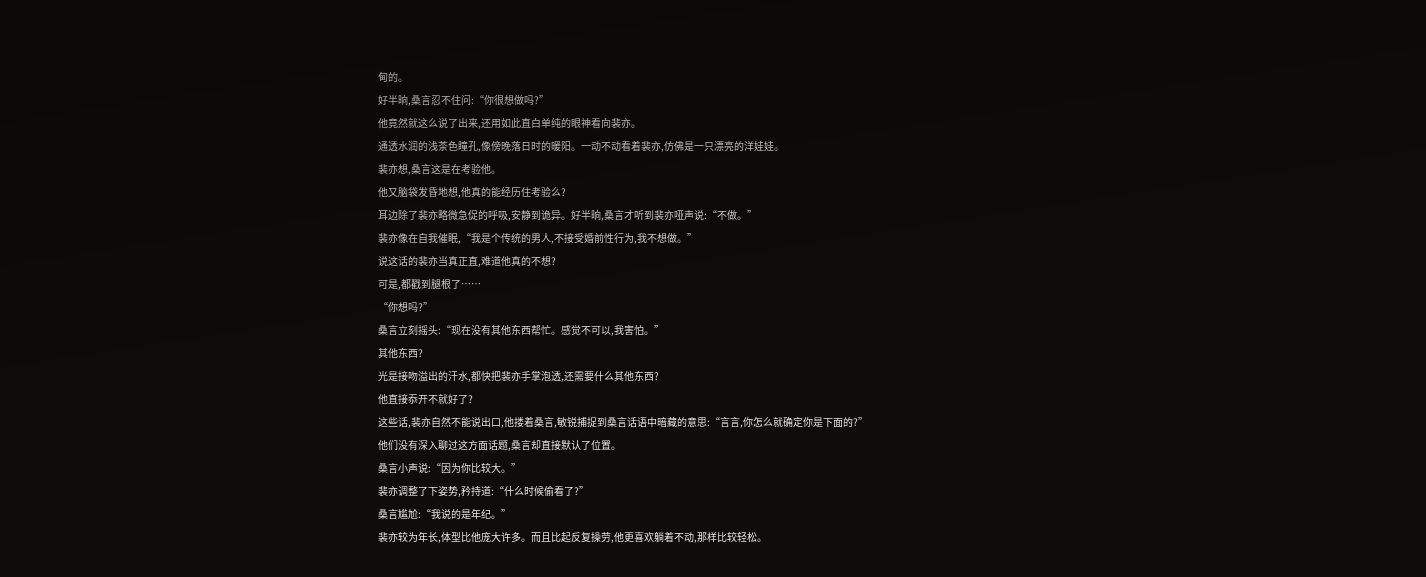甸的。
好半晌,桑言忍不住问:“你很想做吗?”
他竟然就这么说了出来,还用如此直白单纯的眼神看向裴亦。
通透水润的浅茶色瞳孔,像傍晚落日时的暖阳。一动不动看着裴亦,仿佛是一只漂亮的洋娃娃。
裴亦想,桑言这是在考验他。
他又脑袋发昏地想,他真的能经历住考验么?
耳边除了裴亦略微急促的呼吸,安静到诡异。好半晌,桑言才听到裴亦哑声说:“不做。”
裴亦像在自我催眠,“我是个传统的男人,不接受婚前性行为,我不想做。”
说这话的裴亦当真正直,难道他真的不想?
可是,都戳到腿根了……
“你想吗?”
桑言立刻摇头:“现在没有其他东西帮忙。感觉不可以,我害怕。”
其他东西?
光是接吻溢出的汗水,都快把裴亦手掌泡透,还需要什么其他东西?
他直接忝开不就好了?
这些话,裴亦自然不能说出口,他搂着桑言,敏锐捕捉到桑言话语中暗藏的意思:“言言,你怎么就确定你是下面的?”
他们没有深入聊过这方面话题,桑言却直接默认了位置。
桑言小声说:“因为你比较大。”
裴亦调整了下姿势,矜持道:“什么时候偷看了?”
桑言尴尬:“我说的是年纪。”
裴亦较为年长,体型比他庞大许多。而且比起反复操劳,他更喜欢躺着不动,那样比较轻松。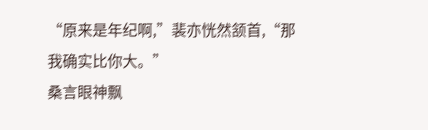“原来是年纪啊,”裴亦恍然颔首,“那我确实比你大。”
桑言眼神飘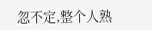忽不定,整个人熟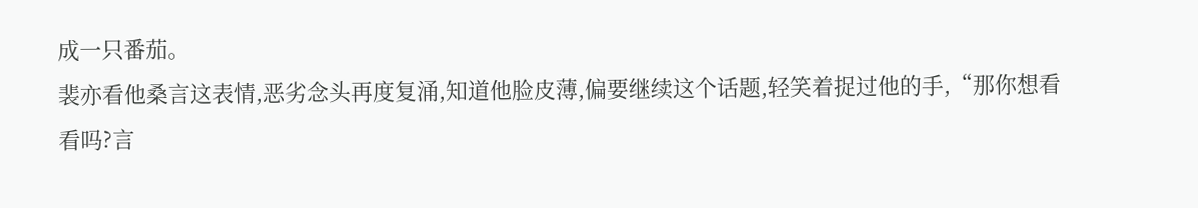成一只番茄。
裴亦看他桑言这表情,恶劣念头再度复涌,知道他脸皮薄,偏要继续这个话题,轻笑着捉过他的手,“那你想看看吗?言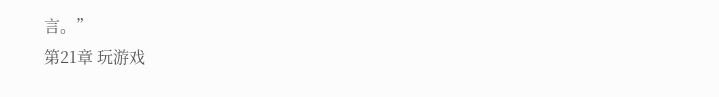言。”
第21章 玩游戏